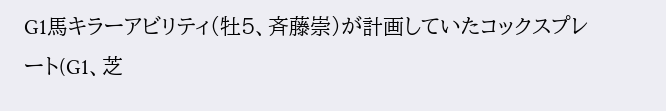G1馬キラーアビリティ(牡5、斉藤崇)が計画していたコックスプレート(G1、芝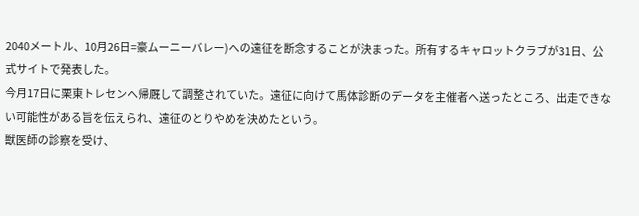2040メートル、10月26日=豪ムーニーバレー)への遠征を断念することが決まった。所有するキャロットクラブが31日、公式サイトで発表した。
今月17日に栗東トレセンへ帰厩して調整されていた。遠征に向けて馬体診断のデータを主催者へ送ったところ、出走できない可能性がある旨を伝えられ、遠征のとりやめを決めたという。
獣医師の診察を受け、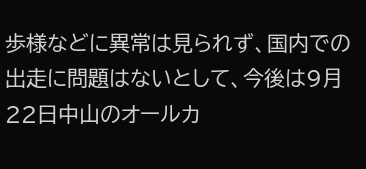歩様などに異常は見られず、国内での出走に問題はないとして、今後は9月22日中山のオールカ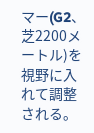マー(G2、芝2200メートル)を視野に入れて調整される。